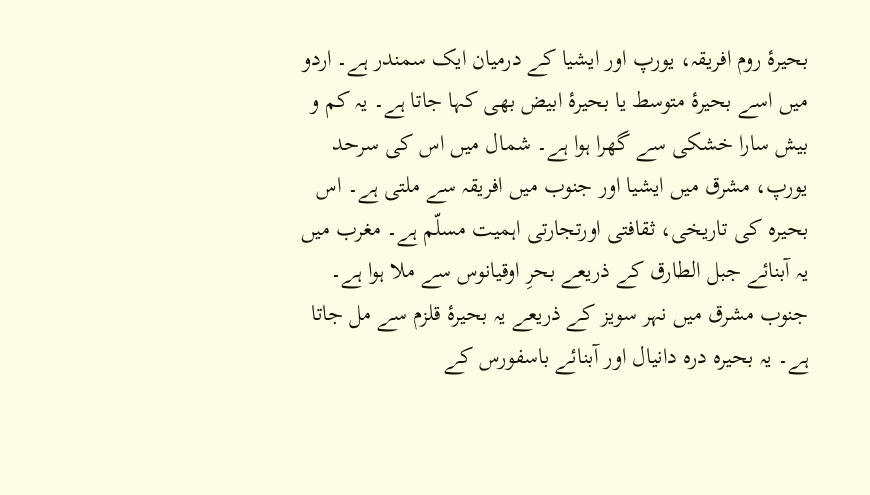بحیرۂ روم افریقہ، یورپ اور ایشیا کے درمیان ایک سمندر ہے۔ اردو میں اسے بحیرۂ متوسط یا بحیرۂ ابیض بھی کہا جاتا ہے۔ یہ کم و بیش سارا خشکی سے گھرا ہوا ہے۔ شمال میں اس کی سرحد یورپ، مشرق میں ایشیا اور جنوب میں افریقہ سے ملتی ہے۔ اس بحیرہ کی تاریخی، ثقافتی اورتجارتی اہمیت مسلّم ہے۔ مغرب میں یہ آبنائے جبل الطارق کے ذریعے بحرِ اوقیانوس سے ملا ہوا ہے۔ جنوب مشرق میں نہر سویز کے ذریعے یہ بحیرۂ قلزم سے مل جاتا ہے۔ یہ بحیرہ درہ دانیال اور آبنائے باسفورس کے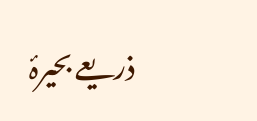ذریعے بحیرۂ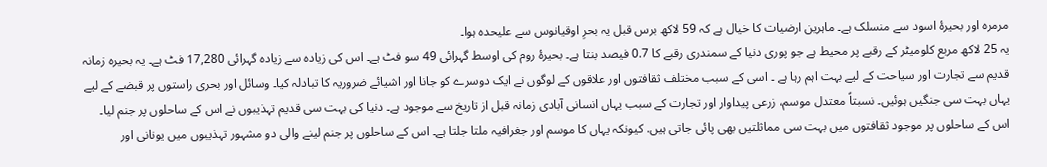مرمرہ اور بحیرۂ اسود سے منسلک ہے۔ ماہرین ارضیات کا خیال ہے کہ 59 لاکھ برس قبل یہ بحرِ اوقیانوس سے علیحدہ ہوا۔
یہ 25 لاکھ مربع کلومیٹر کے رقبے پر محیط ہے جو پوری دنیا کے سمندری رقبے کا 0.7 فیصد بنتا ہے۔ بحیرۂ روم کی اوسط گہرائی 49 سو فٹ ہے۔ اس کی زیادہ سے زیادہ گہرائی 17,280 فٹ ہے۔ یہ بحیرہ زمانہ قدیم سے تجارت اور سیاحت کے لیے بہت اہم رہا ہے ۔ اسی کے سبب مختلف ثقافتوں اور علاقوں کے لوگوں نے ایک دوسرے کو جانا اور اشیائے ضروریہ کا تبادلہ کیا۔ وسائل اور بحری راستوں پر قبضے کے لیے یہاں بہت سی جنگیں ہوئیں۔ نسبتاً معتدل موسم، زرعی پیداوار اور تجارت کے سبب یہاں انسانی آبادی زمانہ قبل از تاریخ سے موجود ہے۔ دنیا کی بہت سی قدیم تہذیبوں نے اس کے ساحلوں پر جنم لیا۔
اس کے ساحلوں پر موجود ثقافتوں میں بہت سی مماثلتیں بھی پائی جاتی ہیں. کیونکہ یہاں کا موسم اور جغرافیہ ملتا جلتا ہے۔ اس کے ساحلوں پر جنم لینے والی دو مشہور تہذیبوں میں یونانی اور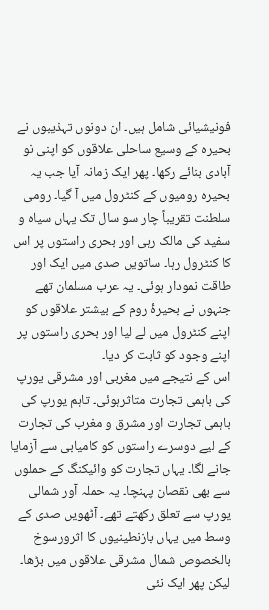فونیشیائی شامل ہیں۔ ان دونوں تہذیبوں نے بحیرہ کے وسیع ساحلی علاقوں کو اپنی نو آبادی بنائے رکھا۔ پھر ایک زمانہ آیا جب یہ بحیرہ رومیوں کے کنٹرول میں آ گیا۔ رومی سلطنت تقریباً چار سو سال تک یہاں سیاہ و سفید کی مالک رہی اور بحری راستوں پر اس کا کنٹرول رہا۔ ساتویں صدی میں ایک اور طاقت نمودار ہوئی۔ یہ عرب مسلمان تھے جنہوں نے بحیرۂ روم کے بیشتر علاقوں کو اپنے کنٹرول میں لے لیا اور بحری راستوں پر اپنے وجود کو ثابت کر دیا۔
اس کے نتیجے میں مغربی اور مشرقی یورپ کی باہمی تجارت متاثرہوئی۔ تاہم یورپ کی باہمی تجارت اور مشرق و مغرب کی تجارت کے لیے دوسرے راستوں کو کامیابی سے آزمایا جانے لگا۔ یہاں تجارت کو وائیکنگ کے حملوں سے بھی نقصان پہنچا۔ یہ حملہ آور شمالی یورپ سے تعلق رکھتے تھے۔ آٹھویں صدی کے وسط میں یہاں بازنطینیوں کا اثرورسوخ بالخصوص شمال مشرقی علاقوں میں بڑھا۔ لیکن پھر ایک نئی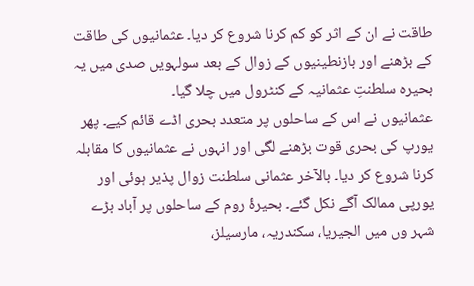طاقت نے ان کے اثر کو کم کرنا شروع کر دیا۔ عثمانیوں کی طاقت کے بڑھنے اور بازنطینیوں کے زوال کے بعد سولہویں صدی میں یہ بحیرہ سلطنتِ عثمانیہ کے کنٹرول میں چلا گیا۔
عثمانیوں نے اس کے ساحلوں پر متعدد بحری اڈے قائم کیے۔ پھر یورپ کی بحری قوت بڑھنے لگی اور انہوں نے عثمانیوں کا مقابلہ کرنا شروع کر دیا۔ بالآخر عثمانی سلطنت زوال پذیر ہوئی اور یورپی ممالک آگے نکل گئے۔ بحیرۂ روم کے ساحلوں پر آباد بڑے شہر وں میں الجیریا، سکندریہ، مارسیلز،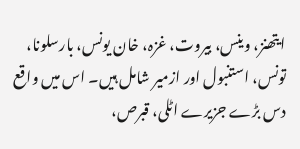ایتھنز، وینس، بیروت، غزہ، خان یونس، بارسلونا، تونس، استنبول اور ازمیر شامل ہیں۔ اس میں واقع دس بڑے جزیرے اٹلی، قبرص،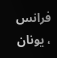فرانس ، یونان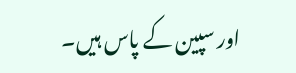اور سپین کے پاس ہیں۔